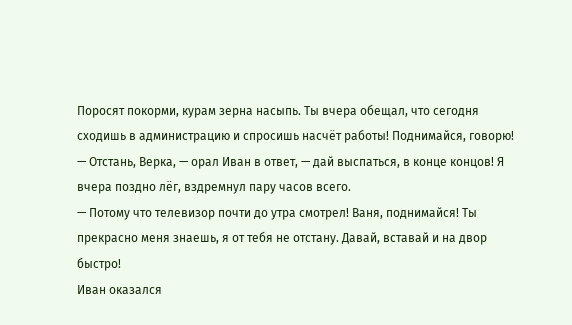Поросят покорми, курам зерна насыпь. Ты вчера обещал, что сегодня сходишь в администрацию и спросишь насчёт работы! Поднимайся, говорю!
— Отстань, Верка, — орал Иван в ответ, — дай выспаться, в конце концов! Я вчера поздно лёг, вздремнул пару часов всего.
— Потому что телевизор почти до утра смотрел! Ваня, поднимайся! Ты прекрасно меня знаешь, я от тебя не отстану. Давай, вставай и на двор быстро!
Иван оказался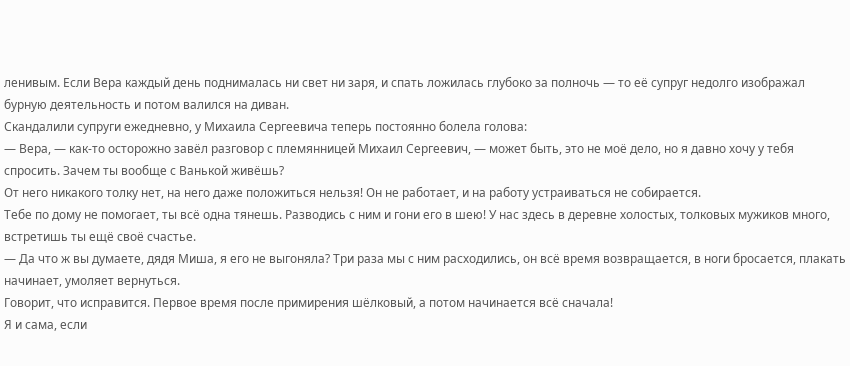ленивым. Если Вера каждый день поднималась ни свет ни заря, и спать ложилась глубоко за полночь — то её супруг недолго изображал бурную деятельность и потом валился на диван.
Скандалили супруги ежедневно, у Михаила Сергеевича теперь постоянно болела голова:
— Вера, — как-то осторожно завёл разговор с племянницей Михаил Сергеевич, — может быть, это не моё дело, но я давно хочу у тебя спросить. Зачем ты вообще с Ванькой живёшь?
От него никакого толку нет, на него даже положиться нельзя! Он не работает, и на работу устраиваться не собирается.
Тебе по дому не помогает, ты всё одна тянешь. Разводись с ним и гони его в шею! У нас здесь в деревне холостых, толковых мужиков много, встретишь ты ещё своё счастье.
— Да что ж вы думаете, дядя Миша, я его не выгоняла? Три раза мы с ним расходились, он всё время возвращается, в ноги бросается, плакать начинает, умоляет вернуться.
Говорит, что исправится. Первое время после примирения шёлковый, а потом начинается всё сначала!
Я и сама, если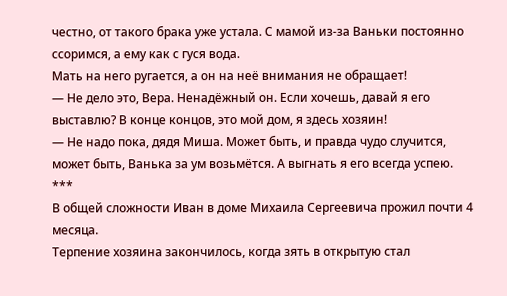честно, от такого брака уже устала. С мамой из-за Ваньки постоянно ссоримся, а ему как с гуся вода.
Мать на него ругается, а он на неё внимания не обращает!
— Не дело это, Вера. Ненадёжный он. Если хочешь, давай я его выставлю? В конце концов, это мой дом, я здесь хозяин!
— Не надо пока, дядя Миша. Может быть, и правда чудо случится, может быть, Ванька за ум возьмётся. А выгнать я его всегда успею.
***
В общей сложности Иван в доме Михаила Сергеевича прожил почти 4 месяца.
Терпение хозяина закончилось, когда зять в открытую стал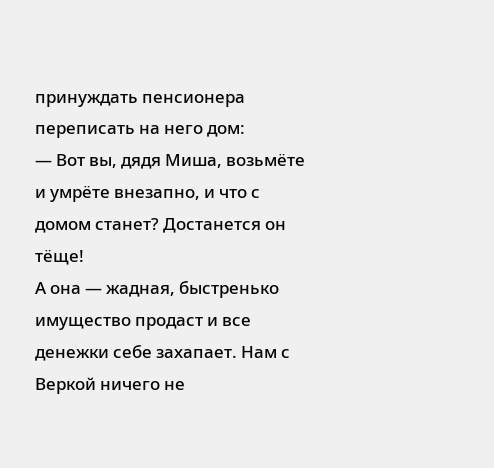принуждать пенсионера переписать на него дом:
— Вот вы, дядя Миша, возьмёте и умрёте внезапно, и что с домом станет? Достанется он тёще!
А она — жадная, быстренько имущество продаст и все денежки себе захапает. Нам с Веркой ничего не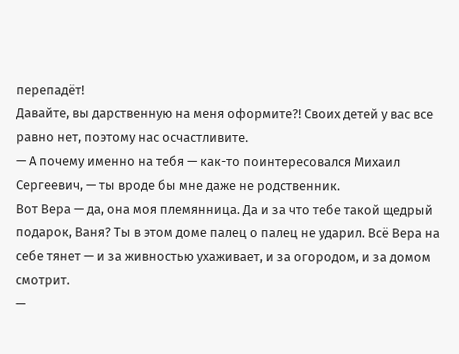перепадёт!
Давайте, вы дарственную на меня оформите?! Своих детей у вас все равно нет, поэтому нас осчастливите.
— А почему именно на тебя — как-то поинтересовался Михаил Сергеевич, — ты вроде бы мне даже не родственник.
Вот Вера — да, она моя племянница. Да и за что тебе такой щедрый подарок, Ваня? Ты в этом доме палец о палец не ударил. Всё Вера на себе тянет — и за живностью ухаживает, и за огородом, и за домом смотрит.
—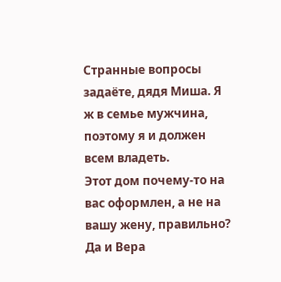Странные вопросы задаёте, дядя Миша. Я ж в семье мужчина, поэтому я и должен всем владеть.
Этот дом почему-то на вас оформлен, а не на вашу жену, правильно? Да и Вера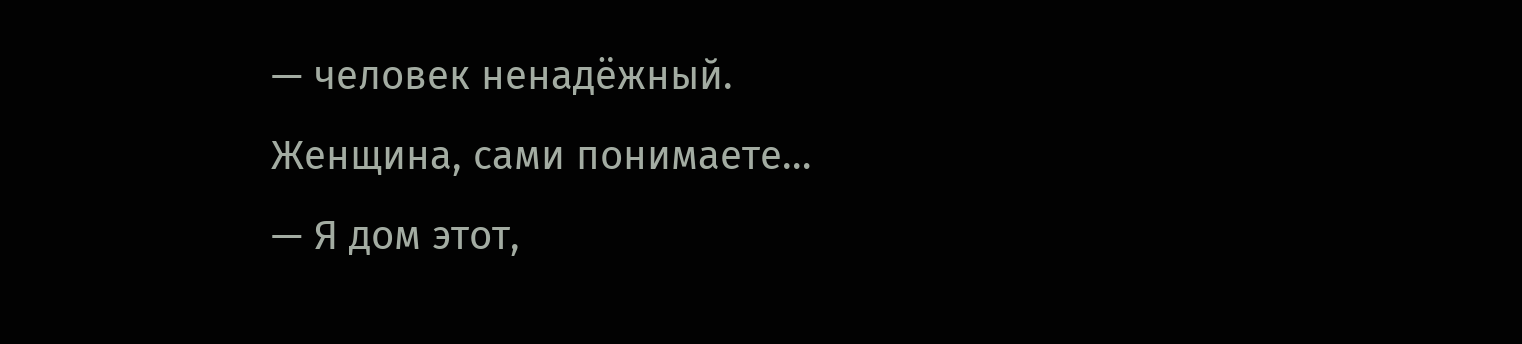— человек ненадёжный. Женщина, сами понимаете…
— Я дом этот,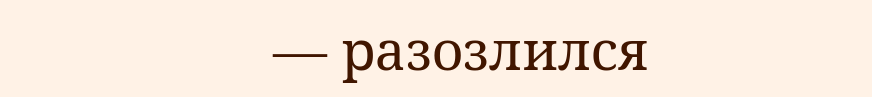— разозлился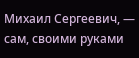Михаил Сергеевич, — сам, своими руками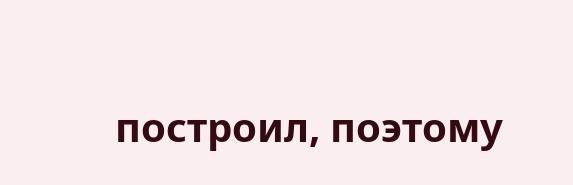построил, поэтому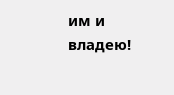им и владею!